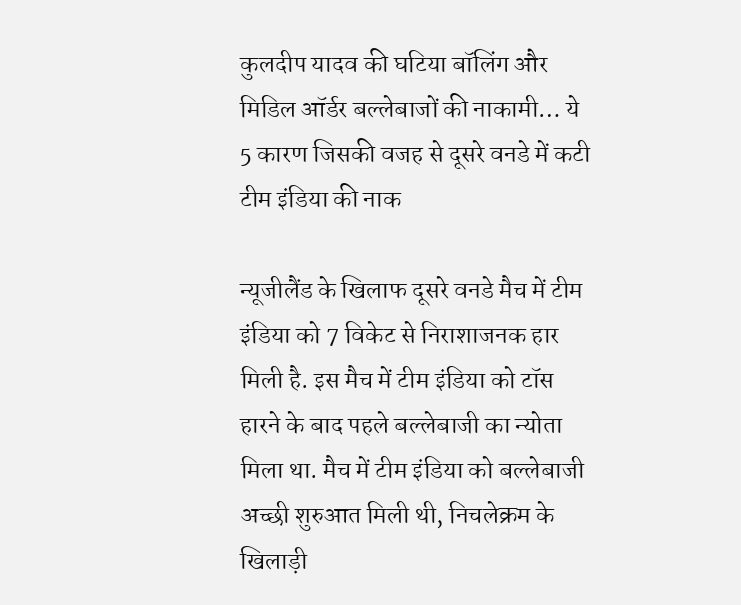कुलदीप यादव की घटिया बॉलिंग और मिडिल ऑर्डर बल्लेबाजों की नाकामी… ये 5 कारण जिसकी वजह से दूसरे वनडे में कटी टीम इंडिया की नाक

न्यूजीलैंड के खिलाफ दूसरे वनडे मैच में टीम इंडिया को 7 विकेट से निराशाजनक हार मिली है. इस मैच में टीम इंडिया को टॉस हारने के बाद पहले बल्लेबाजी का न्योता मिला था. मैच में टीम इंडिया को बल्लेबाजी अच्छी शुरुआत मिली थी, निचलेक्रम के खिलाड़ी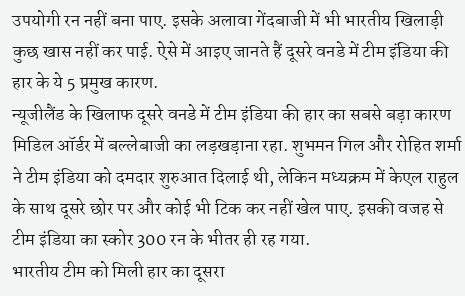उपयोगी रन नहीं बना पाए. इसके अलावा गेंदबाजी में भी भारतीय खिलाड़ी कुछ खास नहीं कर पाई. ऐसे में आइए जानते हैं दूसरे वनडे में टीम इंडिया की हार के ये 5 प्रमुख कारण.
न्यूजीलैंड के खिलाफ दूसरे वनडे में टीम इंडिया की हार का सबसे बड़ा कारण मिडिल ऑर्डर में बल्लेबाजी का लड़खड़ाना रहा. शुभमन गिल और रोहित शर्मा ने टीम इंडिया को दमदार शुरुआत दिलाई थी, लेकिन मध्यक्रम में केएल राहुल के साथ दूसरे छोर पर और कोई भी टिक कर नहीं खेल पाए. इसकी वजह से टीम इंडिया का स्कोर 300 रन के भीतर ही रह गया.
भारतीय टीम को मिली हार का दूसरा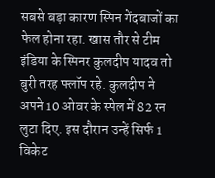सबसे बड़ा कारण स्पिन गेंदबाजों का फेल होना रहा. खास तौर से टीम इंडिया के स्पिनर कुलदीप यादव तो बुरी तरह फ्लॉप रहे. कुलदीप ने अपने 10 ओवर के स्पेल में 82 रन लुटा दिए. इस दौरान उन्हें सिर्फ 1 विकेट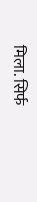मिला. सिर्फ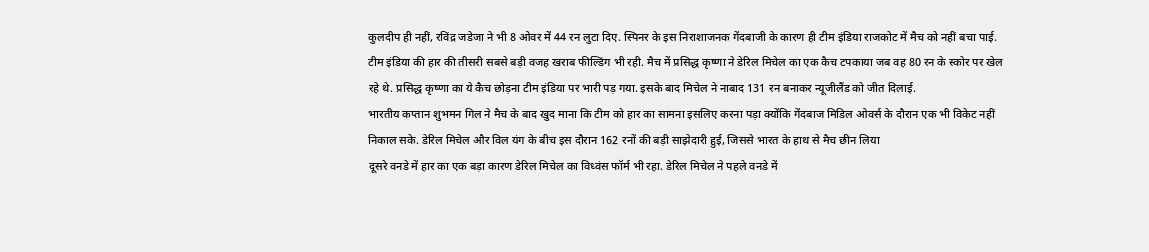कुलदीप ही नहीं, रविंद्र जडेजा ने भी 8 ओवर में 44 रन लुटा दिए. स्पिनर के इस निराशाजनक गेंदबाजी के कारण ही टीम इंडिया राजकोट में मैच को नहीं बचा पाई.
टीम इंडिया की हार की तीसरी सबसे बड़ी वजह खराब फील्डिंग भी रही. मैच में प्रसिद्ध कृष्णा ने डेरिल मिचेल का एक कैच टपकाया जब वह 80 रन के स्कोर पर खेल रहे थे. प्रसिद्ध कृष्णा का ये कैच छोड़ना टीम इंडिया पर भारी पड़ गया. इसके बाद मिचेल ने नाबाद 131 रन बनाकर न्यूजीलैंड को जीत दिलाई.
भारतीय कप्तान शुभमन गिल ने मैच के बाद खुद माना कि टीम को हार का सामना इसलिए करना पड़ा क्योंकि गेंदबाज मिडिल ओवर्स के दौरान एक भी विकेट नहीं निकाल सके. डेरिल मिचेल और विल यंग के बीच इस दौरान 162 रनों की बड़ी साझेदारी हुई, जिससे भारत के हाथ से मैच छीन लिया
दूसरे वनडे में हार का एक बड़ा कारण डेरिल मिचेल का विध्वंस फॉर्म भी रहा. डेरिल मिचेल ने पहले वनडे में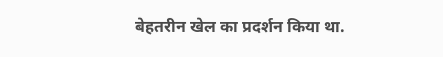बेहतरीन खेल का प्रदर्शन किया था.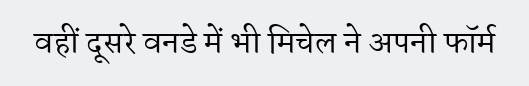वहीं दूसरे वनडे में भी मिचेल ने अपनी फॉर्म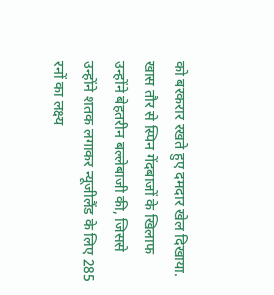को बरकरार रखते हुए दमदार खेल दिखाया. खास तौर से स्पिन गेंदबाजों के खिलाफ उन्होंने बेहतरीन बल्लेबाजी की, जिससे उन्होंने शतक लगाकर न्यूजीलैंड के लिए 285 रनों का लक्ष्य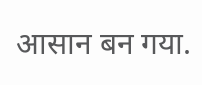आसान बन गया.